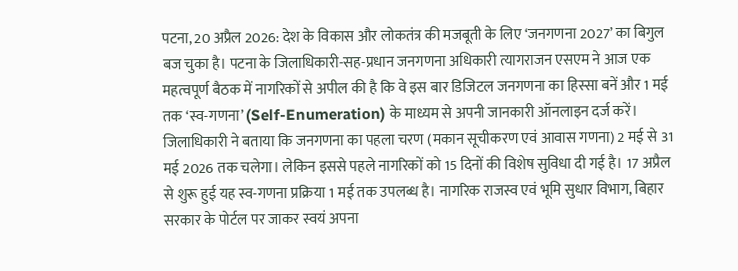पटना, 20 अप्रैल 2026: देश के विकास और लोकतंत्र की मजबूती के लिए ‘जनगणना 2027’ का बिगुल बज चुका है। पटना के जिलाधिकारी-सह-प्रधान जनगणना अधिकारी त्यागराजन एसएम ने आज एक महत्वपूर्ण बैठक में नागरिकों से अपील की है कि वे इस बार डिजिटल जनगणना का हिस्सा बनें और 1 मई तक ‘स्व-गणना’ (Self-Enumeration) के माध्यम से अपनी जानकारी ऑनलाइन दर्ज करें।
जिलाधिकारी ने बताया कि जनगणना का पहला चरण (मकान सूचीकरण एवं आवास गणना) 2 मई से 31 मई 2026 तक चलेगा। लेकिन इससे पहले नागरिकों को 15 दिनों की विशेष सुविधा दी गई है। 17 अप्रैल से शुरू हुई यह स्व-गणना प्रक्रिया 1 मई तक उपलब्ध है। नागरिक राजस्व एवं भूमि सुधार विभाग, बिहार सरकार के पोर्टल पर जाकर स्वयं अपना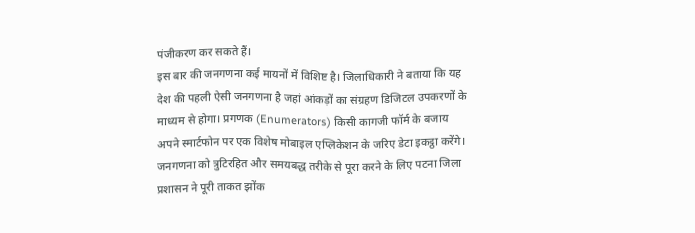पंजीकरण कर सकते हैं।
इस बार की जनगणना कई मायनों में विशिष्ट है। जिलाधिकारी ने बताया कि यह देश की पहली ऐसी जनगणना है जहां आंकड़ों का संग्रहण डिजिटल उपकरणों के माध्यम से होगा। प्रगणक (Enumerators) किसी कागजी फॉर्म के बजाय अपने स्मार्टफोन पर एक विशेष मोबाइल एप्लिकेशन के जरिए डेटा इकट्ठा करेंगे।
जनगणना को त्रुटिरहित और समयबद्ध तरीके से पूरा करने के लिए पटना जिला प्रशासन ने पूरी ताकत झोंक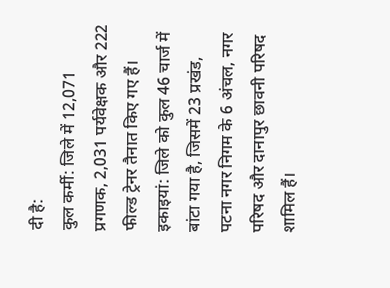दी है:
कुल कर्मी: जिले में 12,071 प्रगणक, 2,031 पर्यवेक्षक और 222 फील्ड ट्रेनर तैनात किए गए हैं।
इकाइयां: जिले को कुल 46 चार्ज में बांटा गया है, जिसमें 23 प्रखंड, पटना नगर निगम के 6 अंचल, नगर परिषद और दानापुर छावनी परिषद शामिल हैं।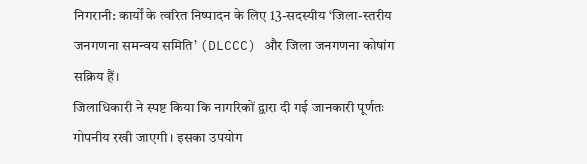निगरानी: कार्यों के त्वरित निष्पादन के लिए 13-सदस्यीय ‘जिला-स्तरीय जनगणना समन्वय समिति’ (DLCCC) और जिला जनगणना कोषांग सक्रिय हैं।
जिलाधिकारी ने स्पष्ट किया कि नागरिकों द्वारा दी गई जानकारी पूर्णतः गोपनीय रखी जाएगी। इसका उपयोग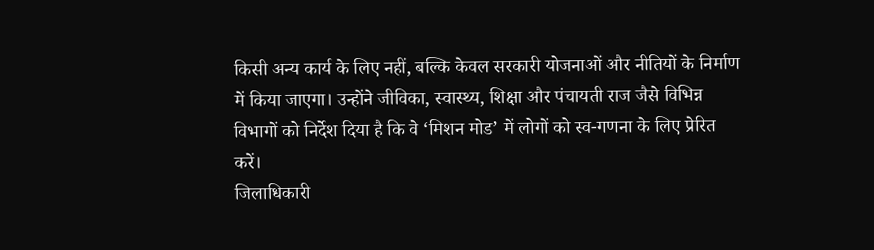किसी अन्य कार्य के लिए नहीं, बल्कि केवल सरकारी योजनाओं और नीतियों के निर्माण में किया जाएगा। उन्होंने जीविका, स्वास्थ्य, शिक्षा और पंचायती राज जैसे विभिन्न विभागों को निर्देश दिया है कि वे ‘मिशन मोड’ में लोगों को स्व-गणना के लिए प्रेरित करें।
जिलाधिकारी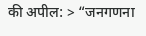की अपील: > “जनगणना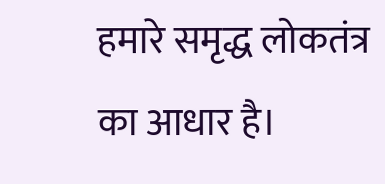हमारे समृद्ध लोकतंत्र का आधार है।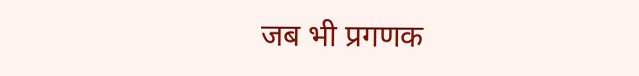जब भी प्रगणक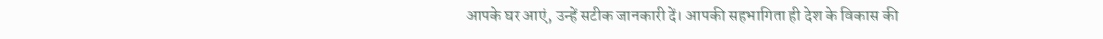आपके घर आएं, उन्हें सटीक जानकारी दें। आपकी सहभागिता ही देश के विकास की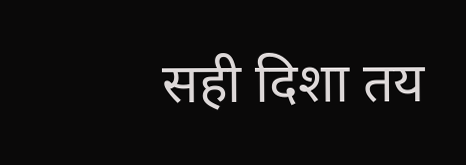सही दिशा तय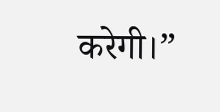करेगी।”